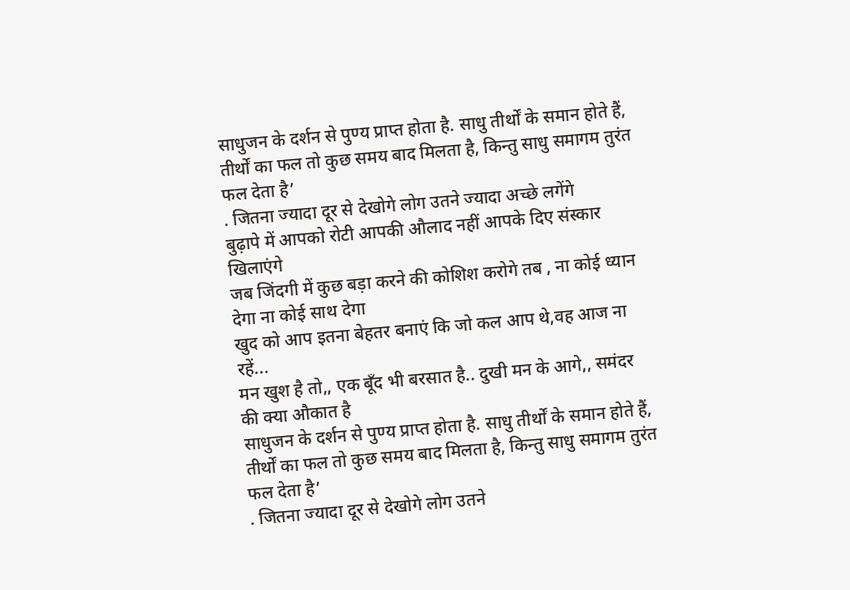साधुजन के दर्शन से पुण्य प्राप्त होता है. साधु तीर्थों के समान होते हैं, तीर्थों का फल तो कुछ समय बाद मिलता है, किन्तु साधु समागम तुरंत फल देता है’
. जितना ज्यादा दूर से देखोगे लोग उतने ज्यादा अच्छे लगेंगे
बुढ़ापे में आपको रोटी आपकी औलाद नहीं आपके दिए संस्कार खिलाएंगे
जब जिंदगी में कुछ बड़ा करने की कोशिश करोगे तब , ना कोई ध्यान देगा ना कोई साथ देगा
खुद को आप इतना बेहतर बनाएं कि जो कल आप थे,वह आज ना रहें...
मन खुश है तो,, एक बूँद भी बरसात है.. दुखी मन के आगे,, समंदर की क्या औकात है
साधुजन के दर्शन से पुण्य प्राप्त होता है. साधु तीर्थों के समान होते हैं, तीर्थों का फल तो कुछ समय बाद मिलता है, किन्तु साधु समागम तुरंत फल देता है’
. जितना ज्यादा दूर से देखोगे लोग उतने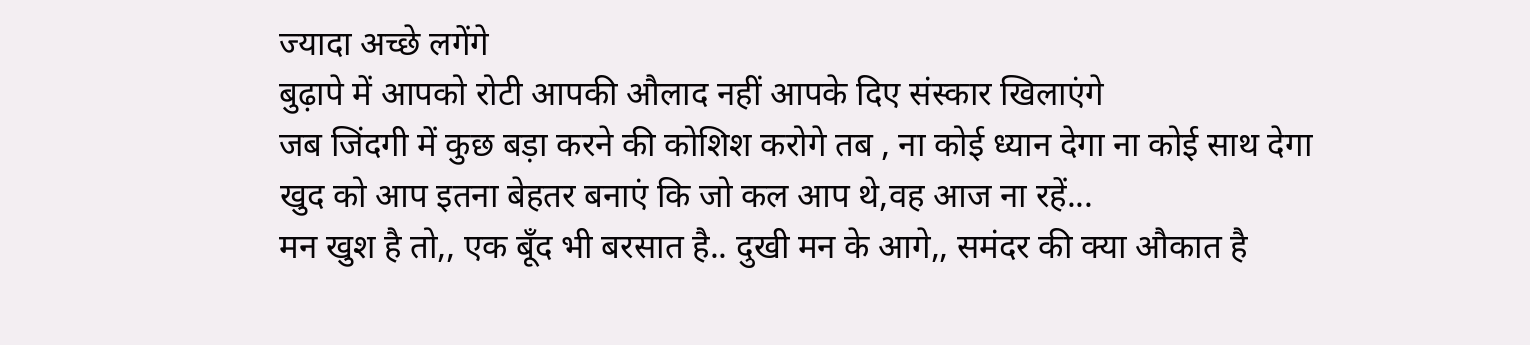ज्यादा अच्छे लगेंगे
बुढ़ापे में आपको रोटी आपकी औलाद नहीं आपके दिए संस्कार खिलाएंगे
जब जिंदगी में कुछ बड़ा करने की कोशिश करोगे तब , ना कोई ध्यान देगा ना कोई साथ देगा
खुद को आप इतना बेहतर बनाएं कि जो कल आप थे,वह आज ना रहें...
मन खुश है तो,, एक बूँद भी बरसात है.. दुखी मन के आगे,, समंदर की क्या औकात है